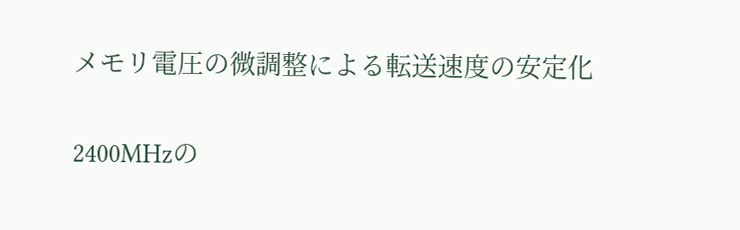メモリ電圧の微調整による転送速度の安定化

2400MHzの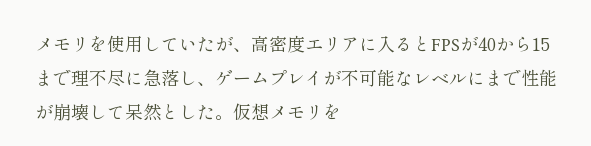メモリを使用していたが、高密度エリアに入るとFPSが40から15まで理不尽に急落し、ゲームプレイが不可能なレベルにまで性能が崩壊して呆然とした。仮想メモリを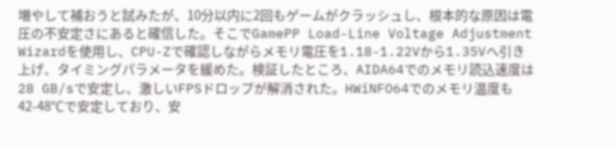増やして補おうと試みたが、10分以内に2回もゲームがクラッシュし、根本的な原因は電圧の不安定さにあると確信した。そこでGamePP Load-Line Voltage Adjustment Wizardを使用し、CPU-Zで確認しながらメモリ電圧を1.18-1.22Vから1.35Vへ引き上げ、タイミングパラメータを緩めた。検証したところ、AIDA64でのメモリ読込速度は28 GB/sで安定し、激しいFPSドロップが解消された。HWiNFO64でのメモリ温度も42-48℃で安定しており、安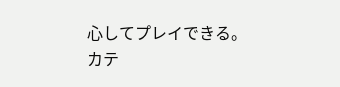心してプレイできる。
カテ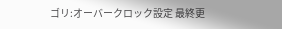ゴリ:オーバークロック設定 最終更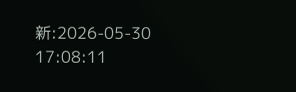新:2026-05-30 17:08:11